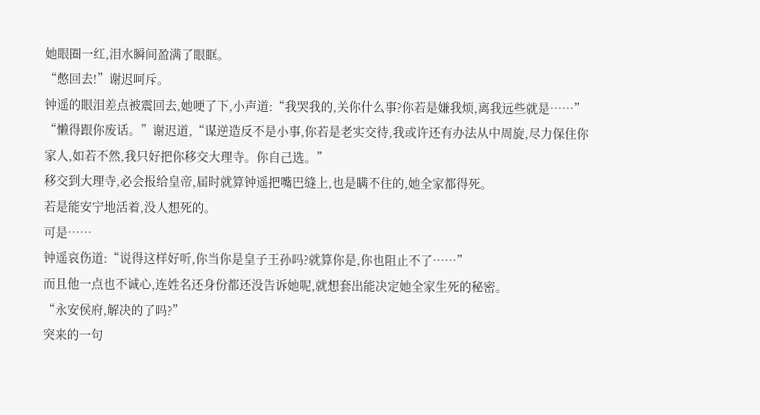她眼圈一红,泪水瞬间盈满了眼眶。
“憋回去!”谢迟呵斥。
钟遥的眼泪差点被震回去,她哽了下,小声道:“我哭我的,关你什么事?你若是嫌我烦,离我远些就是……”
“懒得跟你废话。”谢迟道,“谋逆造反不是小事,你若是老实交待,我或许还有办法从中周旋,尽力保住你家人,如若不然,我只好把你移交大理寺。你自己选。”
移交到大理寺,必会报给皇帝,届时就算钟遥把嘴巴缝上,也是瞒不住的,她全家都得死。
若是能安宁地活着,没人想死的。
可是……
钟遥哀伤道:“说得这样好听,你当你是皇子王孙吗?就算你是,你也阻止不了……”
而且他一点也不诚心,连姓名还身份都还没告诉她呢,就想套出能决定她全家生死的秘密。
“永安侯府,解决的了吗?”
突来的一句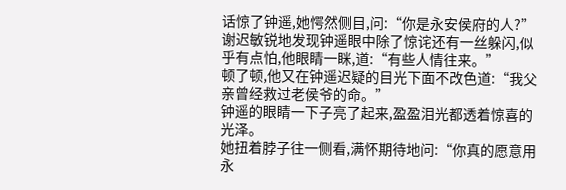话惊了钟遥,她愕然侧目,问:“你是永安侯府的人?”
谢迟敏锐地发现钟遥眼中除了惊诧还有一丝躲闪,似乎有点怕,他眼睛一眯,道:“有些人情往来。”
顿了顿,他又在钟遥迟疑的目光下面不改色道:“我父亲曾经救过老侯爷的命。”
钟遥的眼睛一下子亮了起来,盈盈泪光都透着惊喜的光泽。
她扭着脖子往一侧看,满怀期待地问:“你真的愿意用永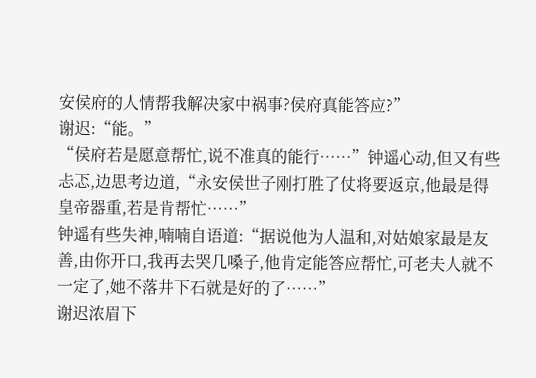安侯府的人情帮我解决家中祸事?侯府真能答应?”
谢迟:“能。”
“侯府若是愿意帮忙,说不准真的能行……”钟遥心动,但又有些忐忑,边思考边道,“永安侯世子刚打胜了仗将要返京,他最是得皇帝器重,若是肯帮忙……”
钟遥有些失神,喃喃自语道:“据说他为人温和,对姑娘家最是友善,由你开口,我再去哭几嗓子,他肯定能答应帮忙,可老夫人就不一定了,她不落井下石就是好的了……”
谢迟浓眉下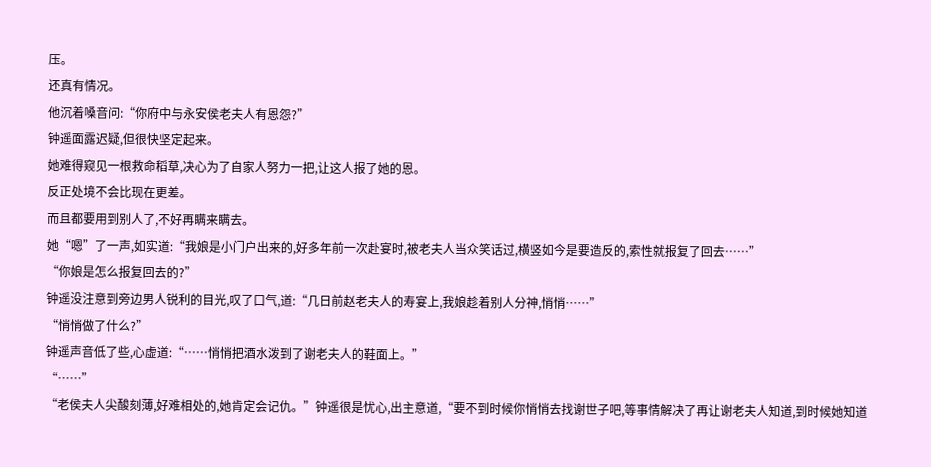压。
还真有情况。
他沉着嗓音问:“你府中与永安侯老夫人有恩怨?”
钟遥面露迟疑,但很快坚定起来。
她难得窥见一根救命稻草,决心为了自家人努力一把,让这人报了她的恩。
反正处境不会比现在更差。
而且都要用到别人了,不好再瞒来瞒去。
她“嗯”了一声,如实道:“我娘是小门户出来的,好多年前一次赴宴时,被老夫人当众笑话过,横竖如今是要造反的,索性就报复了回去……”
“你娘是怎么报复回去的?”
钟遥没注意到旁边男人锐利的目光,叹了口气,道:“几日前赵老夫人的寿宴上,我娘趁着别人分神,悄悄……”
“悄悄做了什么?”
钟遥声音低了些,心虚道:“……悄悄把酒水泼到了谢老夫人的鞋面上。”
“……”
“老侯夫人尖酸刻薄,好难相处的,她肯定会记仇。”钟遥很是忧心,出主意道,“要不到时候你悄悄去找谢世子吧,等事情解决了再让谢老夫人知道,到时候她知道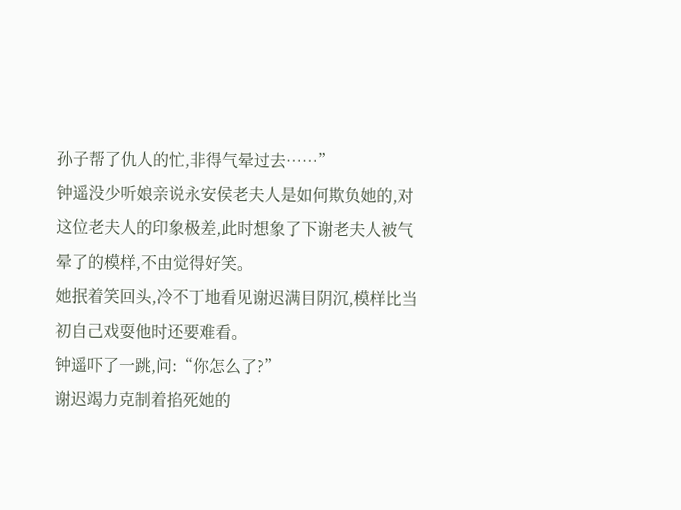孙子帮了仇人的忙,非得气晕过去……”
钟遥没少听娘亲说永安侯老夫人是如何欺负她的,对这位老夫人的印象极差,此时想象了下谢老夫人被气晕了的模样,不由觉得好笑。
她抿着笑回头,冷不丁地看见谢迟满目阴沉,模样比当初自己戏耍他时还要难看。
钟遥吓了一跳,问:“你怎么了?”
谢迟竭力克制着掐死她的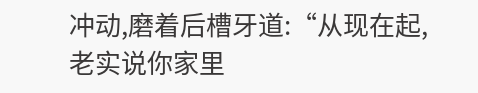冲动,磨着后槽牙道:“从现在起,老实说你家里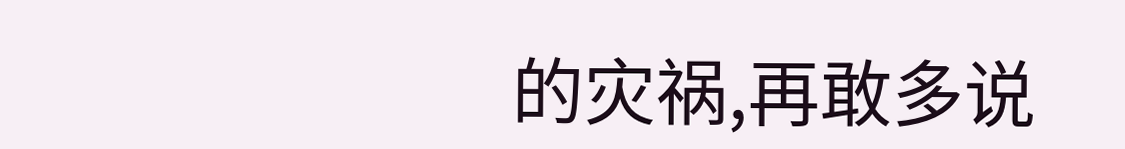的灾祸,再敢多说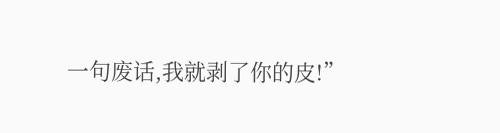一句废话,我就剥了你的皮!”